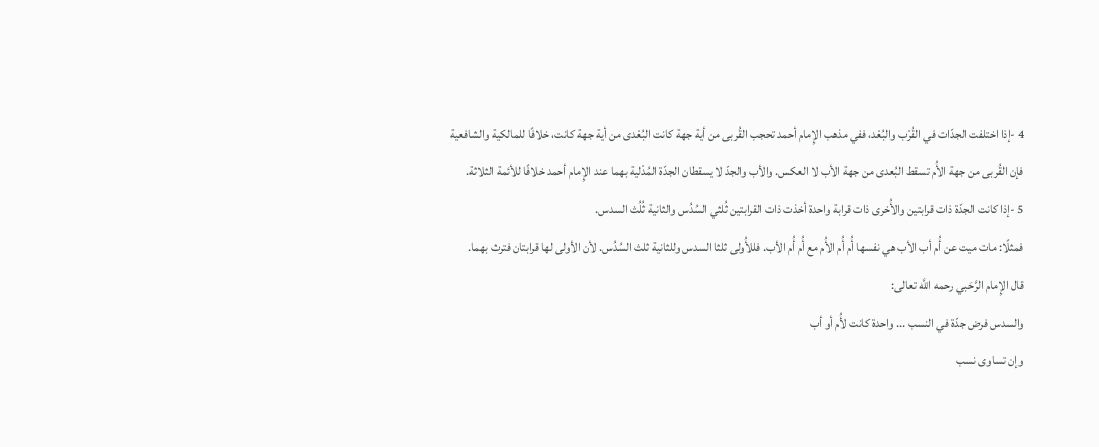4 -إذا اختلفت الجدّات في القُرْب والبُعْد، ففي مذهب الإِمام أحمد تحجب القُربى من أية جهة كانت البُعْدى من أية جهة كانت، خلافًا للمالكية والشافعية فإن القُربى من جهة الأُم تسقط البُعدى من جهة الأب لا العكس. والأب والجدّ لا يسقطان الجدّة المُدْلية بهما عند الإِمام أحمد خلافًا للأئمة الثلاثة.
5 -إذا كانت الجدّة ذات قرابتين والأُخرى ذات قرابة واحدة أخذت ذات القرابتين ثُلثي السُدُس والثانية ثُلُث السدس.
فمثلًا: مات ميت عن أُم أب الأب هي نفسها أُم أُم الأُم مع أُم أُم الأب. فللأُولى ثلثا السدس وللثانية ثلث السُدُس. لأن الأولى لها قرابتان فترث بهما.
قال الإِمام الرَّحَبي رحمه اللَّه تعالى:
والسدس فرض جدّة في النسب ... واحدة كانت لأُم أو أب
وإن تساوى نسب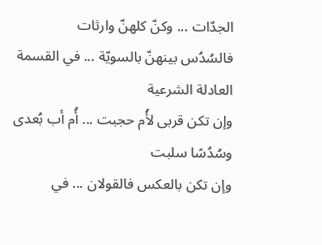الجدّات ... وكنّ كلهنّ وارثات
فالسُدُس بينهنّ بالسويّة ... في القسمة العادلة الشرعية
وإن تكن قربى لأُم حجبت ... أُم أب بُعدى وسُدُسًا سلبت
وإن تكن بالعكس فالقولان ... في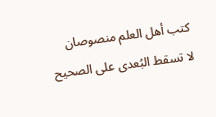كتب أهل العلم منصوصان
لا تسقط البُعدى على الصحيح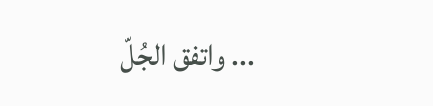... واتفق الجُلّ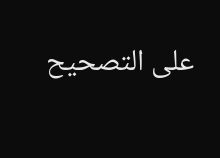على التصحيح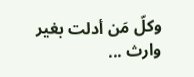وكلّ مَن أدلت بغير وارث ...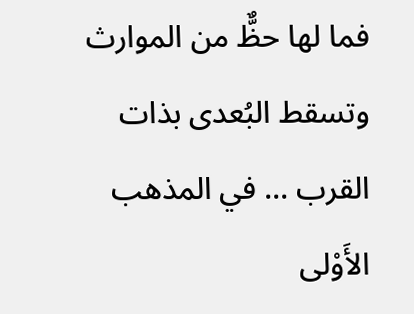فما لها حظٌّ من الموارث
وتسقط البُعدى بذات القرب ... في المذهب الأَوْلى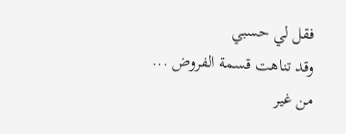فقل لي حسبي
وقد تناهت قسمة الفروض ... من غير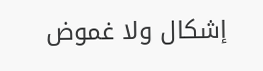إشكال ولا غموض